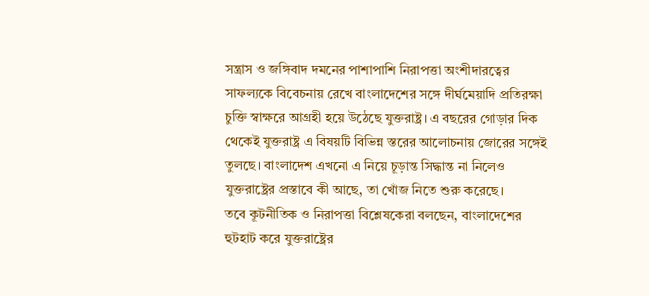সন্ত্রাস ও জঙ্গিবাদ দমনের পাশাপাশি নিরাপত্তা অংশীদারত্বের সাফল্যকে বিবেচনায় রেখে বাংলাদেশের সঙ্গে দীর্ঘমেয়াদি প্রতিরক্ষা চুক্তি স্বাক্ষরে আগ্রহী হয়ে উঠেছে যুক্তরাষ্ট্র। এ বছরের গোড়ার দিক থেকেই যুক্তরাষ্ট্র এ বিষয়টি বিভিন্ন স্তরের আলোচনায় জোরের সঙ্গেই তুলছে। বাংলাদেশ এখনো এ নিয়ে চূড়ান্ত সিদ্ধান্ত না নিলেও যুক্তরাষ্ট্রের প্রস্তাবে কী আছে, তা খোঁজ নিতে শুরু করেছে।
তবে কূটনীতিক ও নিরাপত্তা বিশ্লেষকেরা বলছেন, বাংলাদেশের হুটহাট করে যুক্তরাষ্ট্রের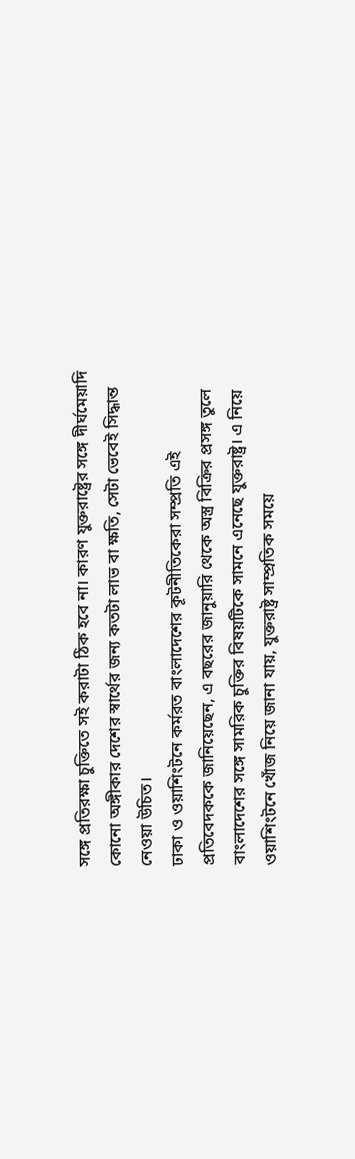সঙ্গে প্রতিরক্ষা চুক্তিতে সই করাটা ঠিক হবে না। কারণ যুক্তরাষ্ট্রের সঙ্গে দীর্ঘমেয়াদি কোনো অঙ্গীকার দেশের স্বার্থের জন্য কতটা লাভ বা ক্ষতি, সেটা ভেবেই সিদ্ধান্ত নেওয়া উচিত।
ঢাকা ও ওয়াশিংটনে কর্মরত বাংলাদেশের কূটনীতিকেরা সম্প্রতি এই প্রতিবেদককে জানিয়েছেন, এ বছরের জানুয়ারি থেকে অস্ত্র বিক্রির প্রসঙ্গ তুলে বাংলাদেশের সঙ্গে সামরিক চুক্তির বিষয়টিকে সামনে এনেছে যুক্তরাষ্ট্র। এ নিয়ে ওয়াশিংটনে খোঁজ নিয়ে জানা যায়, যুক্তরাষ্ট্র সাম্প্রতিক সময়ে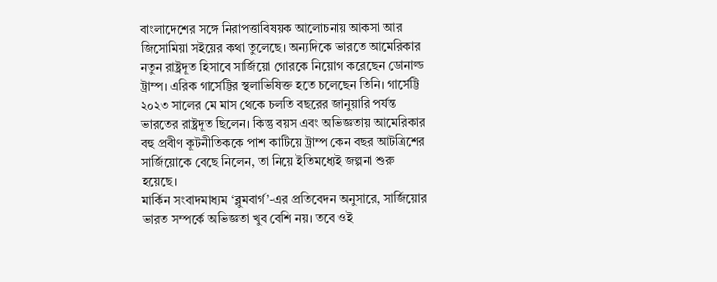বাংলাদেশের সঙ্গে নিরাপত্তাবিষয়ক আলোচনায় আকসা আর জিসোমিয়া সইয়ের কথা তুলেছে। অন্যদিকে ভারতে আমেরিকার নতুন রাষ্ট্রদূত হিসাবে সার্জিয়ো গোরকে নিয়োগ করেছেন ডোনাল্ড ট্রাম্প। এরিক গার্সেট্টির স্থলাভিষিক্ত হতে চলেছেন তিনি। গার্সেট্টি ২০২৩ সালের মে মাস থেকে চলতি বছরের জানুয়ারি পর্যন্ত ভারতের রাষ্ট্রদূত ছিলেন। কিন্তু বয়স এবং অভিজ্ঞতায় আমেরিকার বহু প্রবীণ কূটনীতিককে পাশ কাটিয়ে ট্রাম্প কেন বছর আটত্রিশের সার্জিয়োকে বেছে নিলেন, তা নিয়ে ইতিমধ্যেই জল্পনা শুরু হয়েছে।
মার্কিন সংবাদমাধ্যম ‘ব্লুমবার্গ’-এর প্রতিবেদন অনুসারে, সার্জিয়োর ভারত সম্পর্কে অভিজ্ঞতা খুব বেশি নয়। তবে ওই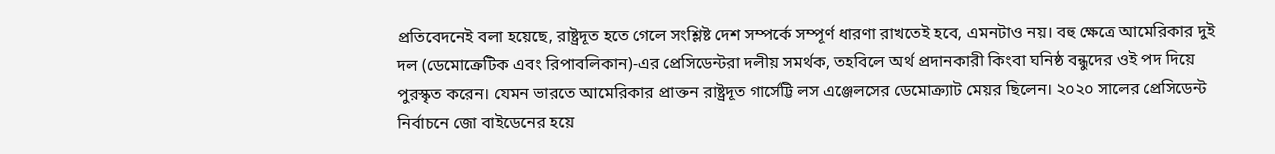প্রতিবেদনেই বলা হয়েছে, রাষ্ট্রদূত হতে গেলে সংশ্লিষ্ট দেশ সম্পর্কে সম্পূর্ণ ধারণা রাখতেই হবে, এমনটাও নয়। বহু ক্ষেত্রে আমেরিকার দুই দল (ডেমোক্রেটিক এবং রিপাবলিকান)-এর প্রেসিডেন্টরা দলীয় সমর্থক, তহবিলে অর্থ প্রদানকারী কিংবা ঘনিষ্ঠ বন্ধুদের ওই পদ দিয়ে পুরস্কৃত করেন। যেমন ভারতে আমেরিকার প্রাক্তন রাষ্ট্রদূত গার্সেট্টি লস এঞ্জেলসের ডেমোক্র্যাট মেয়র ছিলেন। ২০২০ সালের প্রেসিডেন্ট নির্বাচনে জো বাইডেনের হয়ে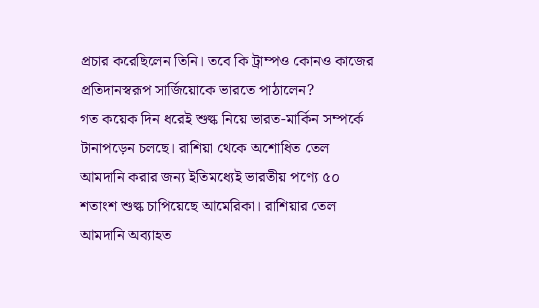প্রচার করেছিলেন তিনি। তবে কি ট্রাম্পও কোনও কাজের প্রতিদানস্বরূপ সার্জিয়োকে ভারতে পাঠালেন?
গত কয়েক দিন ধরেই শুল্ক নিয়ে ভারত-মার্কিন সম্পর্কে টানাপড়েন চলছে। রাশিয়া থেকে অশোধিত তেল আমদানি করার জন্য ইতিমধ্যেই ভারতীয় পণ্যে ৫০ শতাংশ শুল্ক চাপিয়েছে আমেরিকা। রাশিয়ার তেল আমদানি অব্যাহত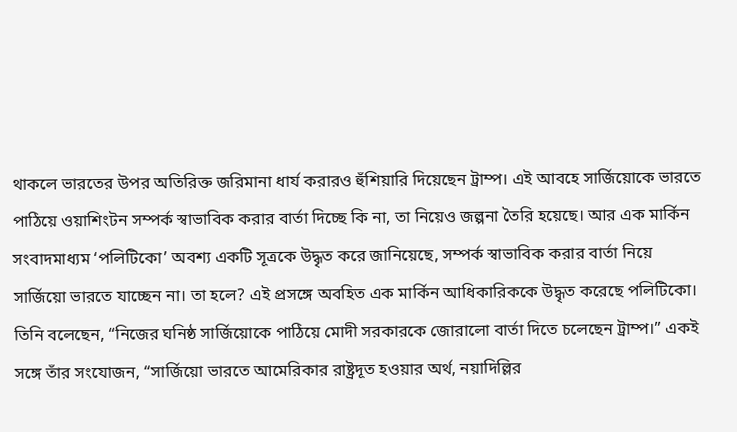থাকলে ভারতের উপর অতিরিক্ত জরিমানা ধার্য করারও হুঁশিয়ারি দিয়েছেন ট্রাম্প। এই আবহে সার্জিয়োকে ভারতে পাঠিয়ে ওয়াশিংটন সম্পর্ক স্বাভাবিক করার বার্তা দিচ্ছে কি না, তা নিয়েও জল্পনা তৈরি হয়েছে। আর এক মার্কিন সংবাদমাধ্যম ‘পলিটিকো’ অবশ্য একটি সূত্রকে উদ্ধৃত করে জানিয়েছে, সম্পর্ক স্বাভাবিক করার বার্তা নিয়ে সার্জিয়ো ভারতে যাচ্ছেন না। তা হলে? এই প্রসঙ্গে অবহিত এক মার্কিন আধিকারিককে উদ্ধৃত করেছে পলিটিকো। তিনি বলেছেন, “নিজের ঘনিষ্ঠ সার্জিয়োকে পাঠিয়ে মোদী সরকারকে জোরালো বার্তা দিতে চলেছেন ট্রাম্প।” একই সঙ্গে তাঁর সংযোজন, “সার্জিয়ো ভারতে আমেরিকার রাষ্ট্রদূত হওয়ার অর্থ, নয়াদিল্লির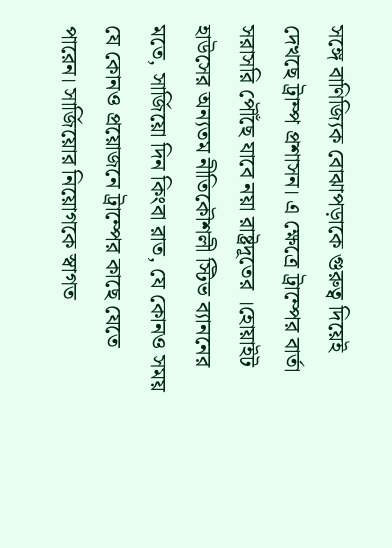সঙ্গে বাণিজ্যিক বোঝাপড়াকে গুরুত্ব দিয়েই দেখছে ট্রাম্প প্রশাসন। এ ক্ষেত্রে ট্রাম্পের বার্তা সরাসরি পৌঁছে যাবে নয়া রাষ্ট্রদূতের ।হোয়াইট হাউসের অন্যতম নীতিকৌশলী স্টিভ ব্যাননের মতে, সার্জিয়ো দিন কিংবা রাত, যে কোনও সময় যে কোনও প্রয়োজনে ট্রাম্পের কাছে যেতে পারেন। সার্জিয়োর নিয়োগকে স্বাগত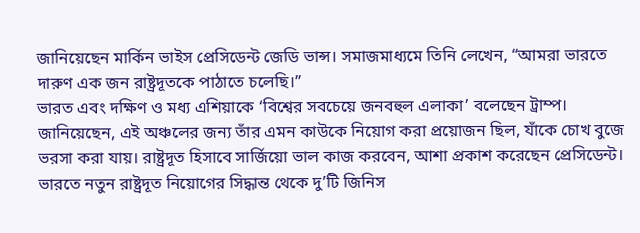জানিয়েছেন মার্কিন ভাইস প্রেসিডেন্ট জেডি ভান্স। সমাজমাধ্যমে তিনি লেখেন, “আমরা ভারতে দারুণ এক জন রাষ্ট্রদূতকে পাঠাতে চলেছি।”
ভারত এবং দক্ষিণ ও মধ্য এশিয়াকে ‘বিশ্বের সবচেয়ে জনবহুল এলাকা’ বলেছেন ট্রাম্প। জানিয়েছেন, এই অঞ্চলের জন্য তাঁর এমন কাউকে নিয়োগ করা প্রয়োজন ছিল, যাঁকে চোখ বুজে ভরসা করা যায়। রাষ্ট্রদূত হিসাবে সার্জিয়ো ভাল কাজ করবেন, আশা প্রকাশ করেছেন প্রেসিডেন্ট। ভারতে নতুন রাষ্ট্রদূত নিয়োগের সিদ্ধান্ত থেকে দু’টি জিনিস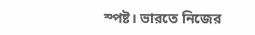স্পষ্ট। ভারতে নিজের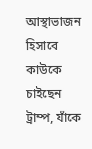আস্থাভাজন হিসাবে কাউকে চাইছেন ট্রাম্প, যাঁকে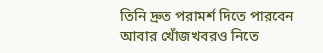তিনি দ্রুত পরামর্শ দিতে পারবেন আবার খোঁজখবরও নিতে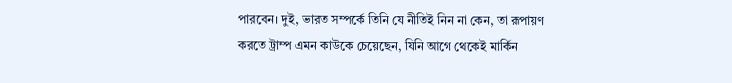পারবেন। দুই, ভারত সম্পর্কে তিনি যে নীতিই নিন না কেন, তা রূপায়ণ করতে ট্রাম্প এমন কাউকে চেয়েছেন, যিনি আগে থেকেই মার্কিন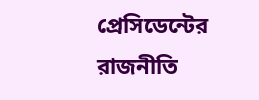প্রেসিডেন্টের রাজনীতি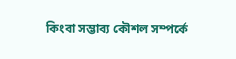কিংবা সম্ভাব্য কৌশল সম্পর্কে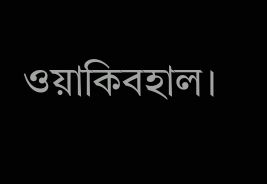ওয়াকিবহাল।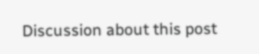Discussion about this post